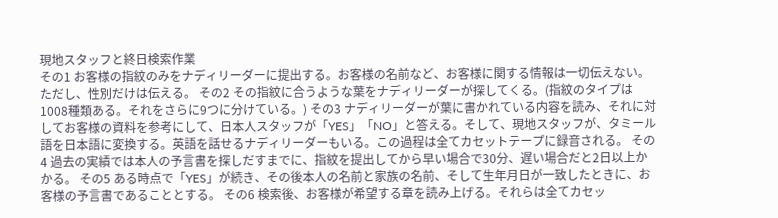現地スタッフと終日検索作業
その1 お客様の指紋のみをナディリーダーに提出する。お客様の名前など、お客様に関する情報は一切伝えない。ただし、性別だけは伝える。 その2 その指紋に合うような葉をナディリーダーが探してくる。(指紋のタイプは1008種類ある。それをさらに9つに分けている。) その3 ナディリーダーが葉に書かれている内容を読み、それに対してお客様の資料を参考にして、日本人スタッフが「YES」「NO」と答える。そして、現地スタッフが、タミール語を日本語に変換する。英語を話せるナディリーダーもいる。この過程は全てカセットテープに録音される。 その4 過去の実績では本人の予言書を探しだすまでに、指紋を提出してから早い場合で30分、遅い場合だと2日以上かかる。 その5 ある時点で「YES」が続き、その後本人の名前と家族の名前、そして生年月日が一致したときに、お客様の予言書であることとする。 その6 検索後、お客様が希望する章を読み上げる。それらは全てカセッ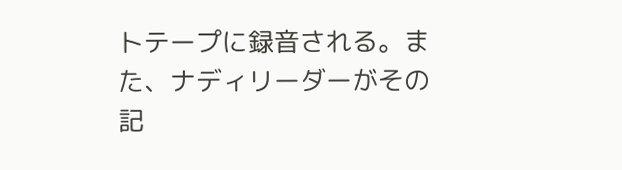トテープに録音される。また、ナディリーダーがその記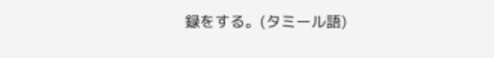録をする。(タミール語)